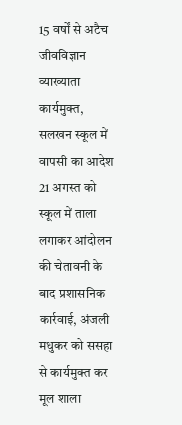15 वर्षों से अटैच जीवविज्ञान व्याख्याता कार्यमुक्त, सलखन स्कूल में वापसी का आदेश
21 अगस्त को स्कूल में ताला लगाकर आंदोलन की चेतावनी के बाद प्रशासनिक कार्रवाई, अंजली मधुकर को ससहा से कार्यमुक्त कर मूल शाला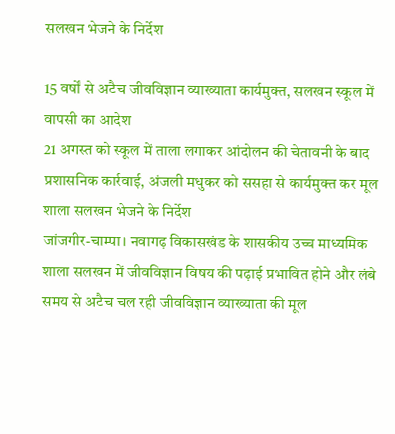सलखन भेजने के निर्देश

15 वर्षों से अटैच जीवविज्ञान व्याख्याता कार्यमुक्त, सलखन स्कूल में वापसी का आदेश
21 अगस्त को स्कूल में ताला लगाकर आंदोलन की चेतावनी के बाद प्रशासनिक कार्रवाई, अंजली मधुकर को ससहा से कार्यमुक्त कर मूल शाला सलखन भेजने के निर्देश
जांजगीर-चाम्पा। नवागढ़ विकासखंड के शासकीय उच्च माध्यमिक शाला सलखन में जीवविज्ञान विषय की पढ़ाई प्रभावित होने और लंबे समय से अटैच चल रही जीवविज्ञान व्याख्याता की मूल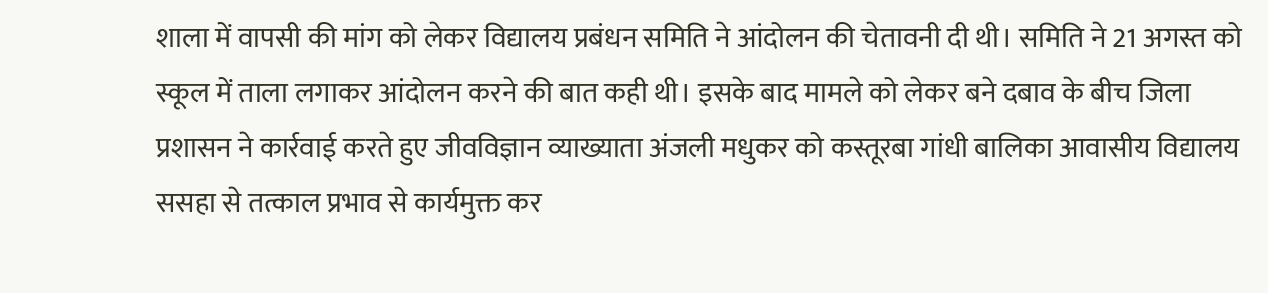शाला में वापसी की मांग को लेकर विद्यालय प्रबंधन समिति ने आंदोलन की चेतावनी दी थी। समिति ने 21 अगस्त को स्कूल में ताला लगाकर आंदोलन करने की बात कही थी। इसके बाद मामले को लेकर बने दबाव के बीच जिला प्रशासन ने कार्रवाई करते हुए जीवविज्ञान व्याख्याता अंजली मधुकर को कस्तूरबा गांधी बालिका आवासीय विद्यालय ससहा से तत्काल प्रभाव से कार्यमुक्त कर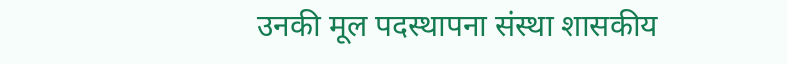उनकी मूल पदस्थापना संस्था शासकीय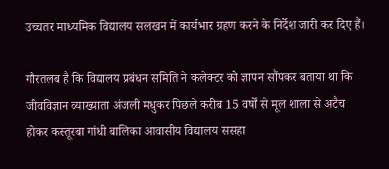उच्चतर माध्यमिक विद्यालय सलखन में कार्यभार ग्रहण करने के निर्देश जारी कर दिए हैं।

गौरतलब है कि विद्यालय प्रबंधन समिति ने कलेक्टर को ज्ञापन सौंपकर बताया था कि जीवविज्ञान व्याख्याता अंजली मधुकर पिछले करीब 15 वर्षों से मूल शाला से अटैच होकर कस्तूरबा गांधी बालिका आवासीय विद्यालय ससहा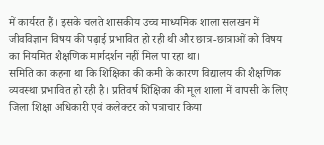में कार्यरत हैं। इसके चलते शासकीय उच्च माध्यमिक शाला सलखन में जीवविज्ञान विषय की पढ़ाई प्रभावित हो रही थी और छात्र-छात्राओं को विषय का नियमित शैक्षणिक मार्गदर्शन नहीं मिल पा रहा था।
समिति का कहना था कि शिक्षिका की कमी के कारण विद्यालय की शैक्षणिक व्यवस्था प्रभावित हो रही है। प्रतिवर्ष शिक्षिका की मूल शाला में वापसी के लिए जिला शिक्षा अधिकारी एवं कलेक्टर को पत्राचार किया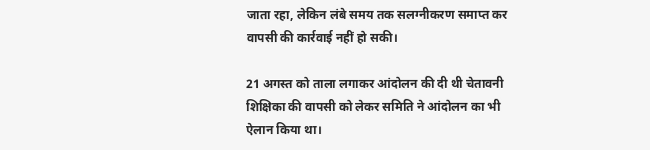जाता रहा, लेकिन लंबे समय तक सलग्नीकरण समाप्त कर वापसी की कार्रवाई नहीं हो सकी।

21 अगस्त को ताला लगाकर आंदोलन की दी थी चेतावनी
शिक्षिका की वापसी को लेकर समिति ने आंदोलन का भी ऐलान किया था।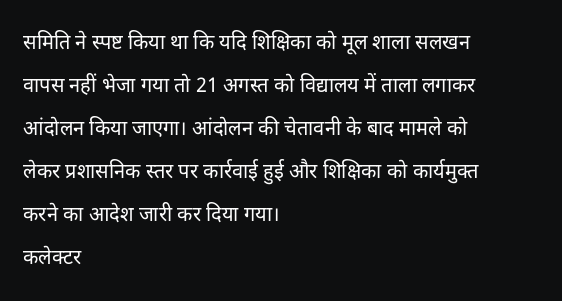समिति ने स्पष्ट किया था कि यदि शिक्षिका को मूल शाला सलखन वापस नहीं भेजा गया तो 21 अगस्त को विद्यालय में ताला लगाकर आंदोलन किया जाएगा। आंदोलन की चेतावनी के बाद मामले को लेकर प्रशासनिक स्तर पर कार्रवाई हुई और शिक्षिका को कार्यमुक्त करने का आदेश जारी कर दिया गया।
कलेक्टर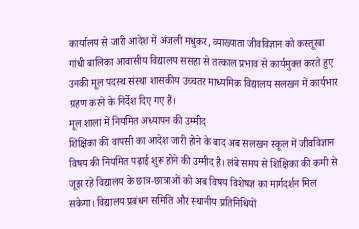कार्यालय से जारी आदेश में अंजली मधुकर, व्याख्याता जीवविज्ञान को कस्तूरबा गांधी बालिका आवासीय विद्यालय ससहा से तत्काल प्रभाव से कार्यमुक्त करते हुए उनकी मूल पदस्थ संस्था शासकीय उच्चतर माध्यमिक विद्यालय सलखन में कार्यभार ग्रहण करने के निर्देश दिए गए हैं।
मूल शाला में नियमित अध्यापन की उम्मीद
शिक्षिका की वापसी का आदेश जारी होने के बाद अब सलखन स्कूल में जीवविज्ञान विषय की नियमित पढ़ाई शुरू होने की उम्मीद है। लंबे समय से शिक्षिका की कमी से जूझ रहे विद्यालय के छात्र-छात्राओं को अब विषय विशेषज्ञ का मार्गदर्शन मिल सकेगा। विद्यालय प्रबंधन समिति और स्थानीय प्रतिनिधियों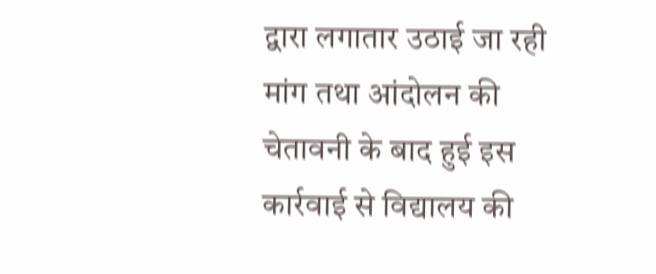द्वारा लगातार उठाई जा रही मांग तथा आंदोलन की चेतावनी के बाद हुई इस कार्रवाई से विद्यालय की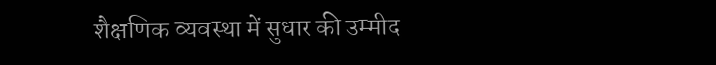शैक्षणिक व्यवस्था में सुधार की उम्मीद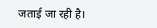जताई जा रही है।